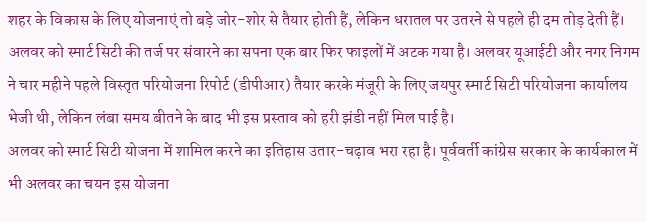शहर के विकास के लिए योजनाएं तो बड़े जोर-शोर से तैयार होती हैं, लेकिन धरातल पर उतरने से पहले ही दम तोड़ देती हैं। अलवर को स्मार्ट सिटी की तर्ज पर संवारने का सपना एक बार फिर फाइलों में अटक गया है। अलवर यूआईटी और नगर निगम ने चार महीने पहले विस्तृत परियोजना रिपोर्ट (डीपीआर) तैयार करके मंजूरी के लिए जयपुर स्मार्ट सिटी परियोजना कार्यालय भेजी थी, लेकिन लंबा समय बीतने के बाद भी इस प्रस्ताव को हरी झंडी नहीं मिल पाई है।
अलवर को स्मार्ट सिटी योजना में शामिल करने का इतिहास उतार-चढ़ाव भरा रहा है। पूर्ववर्ती कांग्रेस सरकार के कार्यकाल में भी अलवर का चयन इस योजना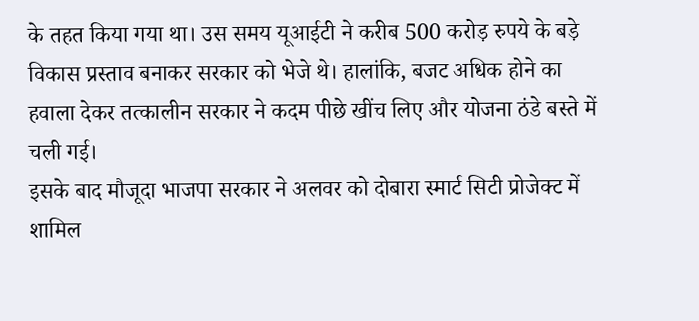के तहत किया गया था। उस समय यूआईटी ने करीब 500 करोड़ रुपये के बड़े विकास प्रस्ताव बनाकर सरकार को भेजे थे। हालांकि, बजट अधिक होने का हवाला देकर तत्कालीन सरकार ने कदम पीछे खींच लिए और योजना ठंडे बस्ते में चली गई।
इसके बाद मौजूदा भाजपा सरकार ने अलवर को दोबारा स्मार्ट सिटी प्रोजेक्ट में शामिल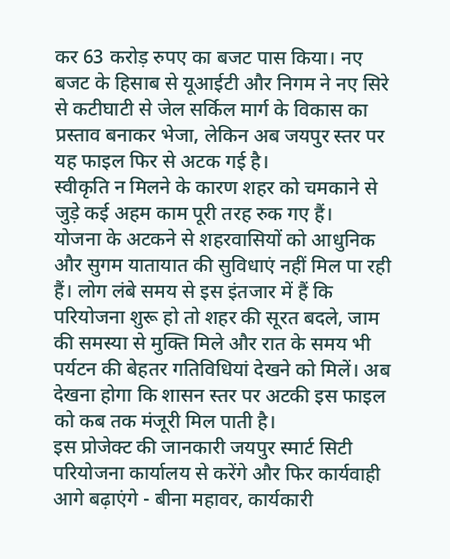कर 63 करोड़ रुपए का बजट पास किया। नए बजट के हिसाब से यूआईटी और निगम ने नए सिरे से कटीघाटी से जेल सर्किल मार्ग के विकास का प्रस्ताव बनाकर भेजा, लेकिन अब जयपुर स्तर पर यह फाइल फिर से अटक गई है।
स्वीकृति न मिलने के कारण शहर को चमकाने से जुड़े कई अहम काम पूरी तरह रुक गए हैं।
योजना के अटकने से शहरवासियों को आधुनिक और सुगम यातायात की सुविधाएं नहीं मिल पा रही हैं। लोग लंबे समय से इस इंतजार में हैं कि परियोजना शुरू हो तो शहर की सूरत बदले, जाम की समस्या से मुक्ति मिले और रात के समय भी पर्यटन की बेहतर गतिविधियां देखने को मिलें। अब देखना होगा कि शासन स्तर पर अटकी इस फाइल को कब तक मंजूरी मिल पाती है।
इस प्रोजेक्ट की जानकारी जयपुर स्मार्ट सिटी परियोजना कार्यालय से करेंगे और फिर कार्यवाही आगे बढ़ाएंगे - बीना महावर, कार्यकारी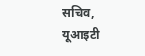सचिव, यूआइटी